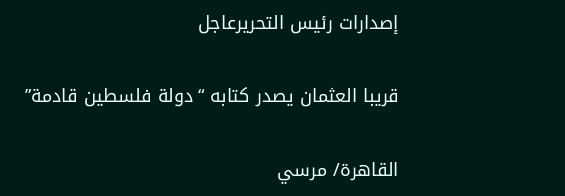إصدارات رئيس التحريرعاجل

قريبا العثمان يصدر كتابه “دولة فلسطين قادمة”

القاهرة/ مرسي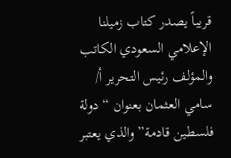قريباً يصدر كتاب زميلنا الإعلامي السعودي الكاتب والمؤلف رئيس التحرير أ/ سامي العثمان بعنوان “دولة فلسطين قادمة” والذي يعتبر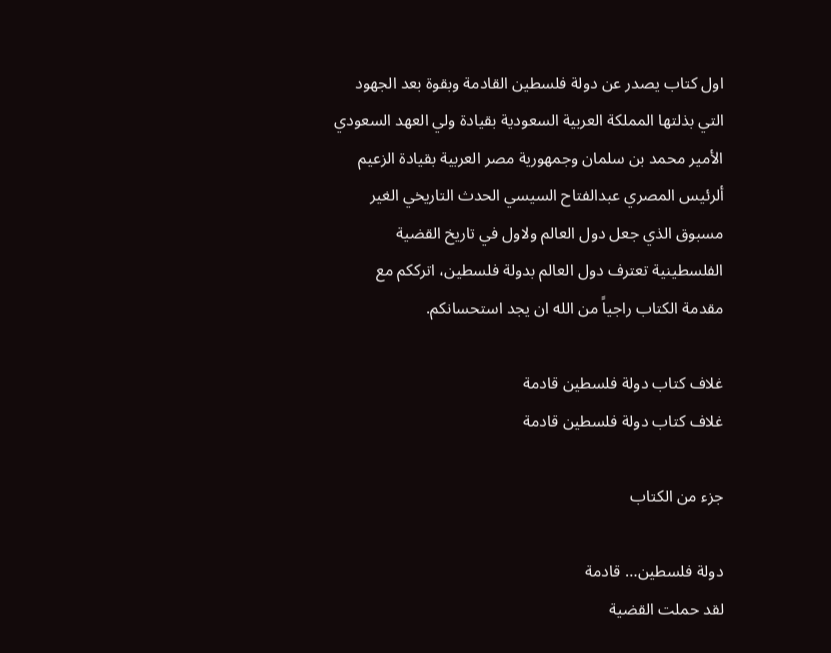اول كتاب يصدر عن دولة فلسطين القادمة وبقوة بعد الجهود التي بذلتها المملكة العربية السعودية بقيادة ولي العهد السعودي الأمير محمد بن سلمان وجمهورية مصر العربية بقيادة الزعيم ألرئيس المصري عبدالفتاح السيسي الحدث التاريخي الغير مسبوق الذي جعل دول العالم ولاول في تاريخ القضية الفلسطينية تعترف دول العالم بدولة فلسطين، اترككم مع مقدمة الكتاب راجياً من الله ان يجد استحسانكم.

غلاف كتاب دولة فلسطين قادمة
غلاف كتاب دولة فلسطين قادمة

جزء من الكتاب

دولة فلسطين… قادمة
لقد حملت القضية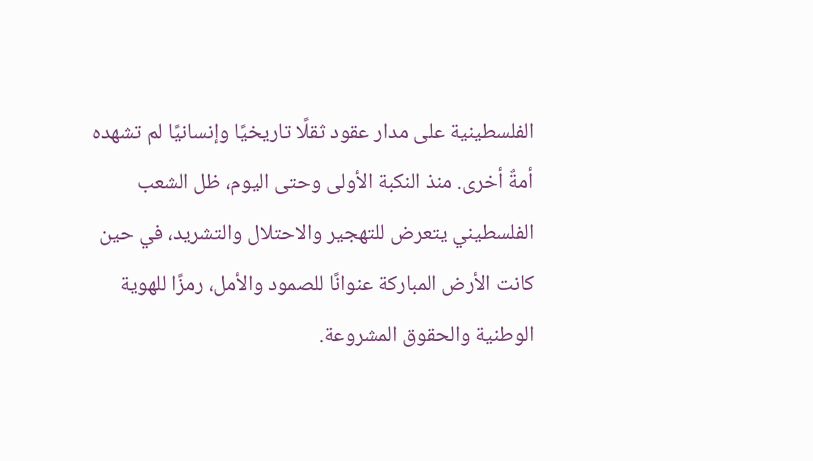الفلسطينية على مدار عقود ثقلًا تاريخيًا وإنسانيًا لم تشهده أمةٌ أخرى. منذ النكبة الأولى وحتى اليوم، ظل الشعب الفلسطيني يتعرض للتهجير والاحتلال والتشريد، في حين كانت الأرض المباركة عنوانًا للصمود والأمل، رمزًا للهوية الوطنية والحقوق المشروعة.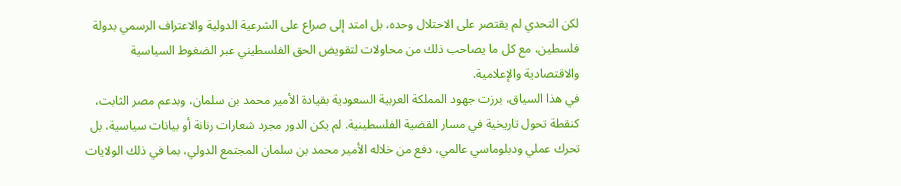لكن التحدي لم يقتصر على الاحتلال وحده، بل امتد إلى صراع على الشرعية الدولية والاعتراف الرسمي بدولة فلسطين، مع كل ما يصاحب ذلك من محاولات لتقويض الحق الفلسطيني عبر الضغوط السياسية والاقتصادية والإعلامية.
في هذا السياق، برزت جهود المملكة العربية السعودية بقيادة الأمير محمد بن سلمان، وبدعم مصر الثابت، كنقطة تحول تاريخية في مسار القضية الفلسطينية. لم يكن الدور مجرد شعارات رنانة أو بيانات سياسية، بل تحرك عملي ودبلوماسي عالمي، دفع من خلاله الأمير محمد بن سلمان المجتمع الدولي، بما في ذلك الولايات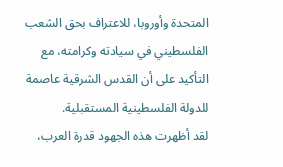المتحدة وأوروبا، للاعتراف بحق الشعب الفلسطيني في سيادته وكرامته، مع التأكيد على أن القدس الشرقية عاصمة للدولة الفلسطينية المستقبلية.
لقد أظهرت هذه الجهود قدرة العرب،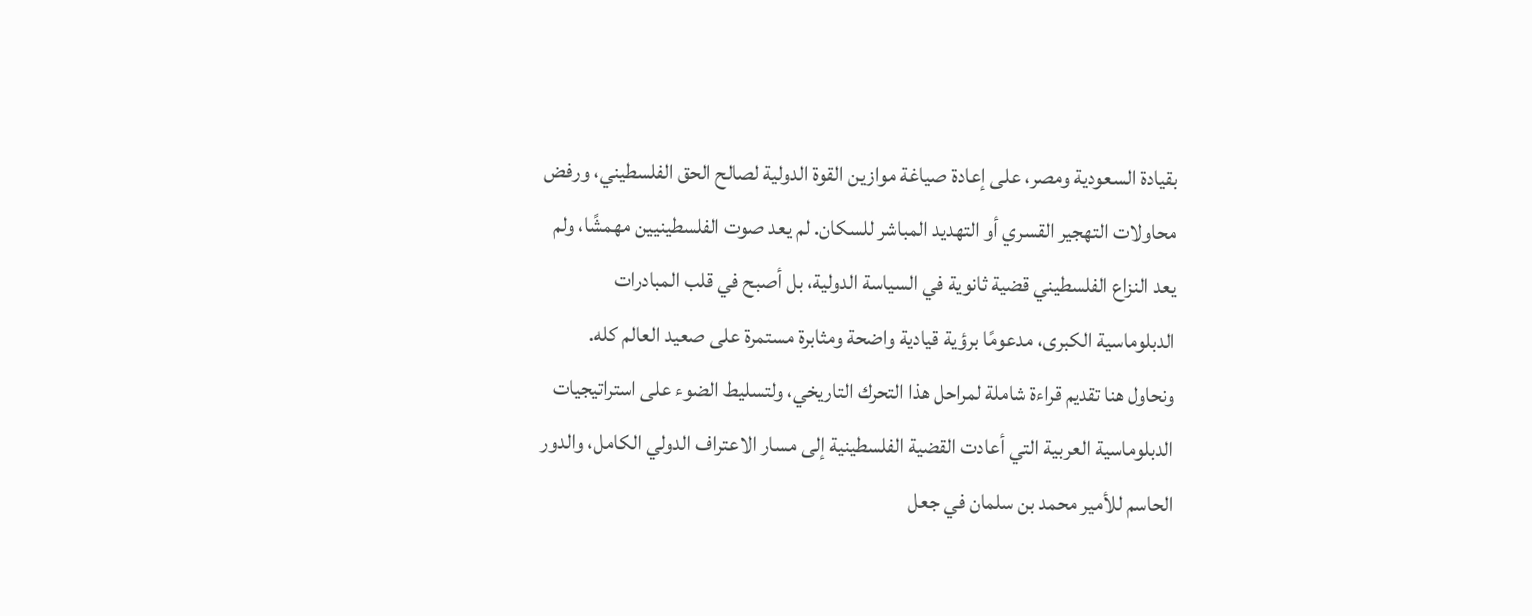بقيادة السعودية ومصر، على إعادة صياغة موازين القوة الدولية لصالح الحق الفلسطيني، ورفض محاولات التهجير القسري أو التهديد المباشر للسكان. لم يعد صوت الفلسطينيين مهمشًا، ولم يعد النزاع الفلسطيني قضية ثانوية في السياسة الدولية، بل أصبح في قلب المبادرات الدبلوماسية الكبرى، مدعومًا برؤية قيادية واضحة ومثابرة مستمرة على صعيد العالم كله.
ونحاول هنا تقديم قراءة شاملة لمراحل هذا التحرك التاريخي، ولتسليط الضوء على استراتيجيات الدبلوماسية العربية التي أعادت القضية الفلسطينية إلى مسار الاعتراف الدولي الكامل، والدور الحاسم للأمير محمد بن سلمان في جعل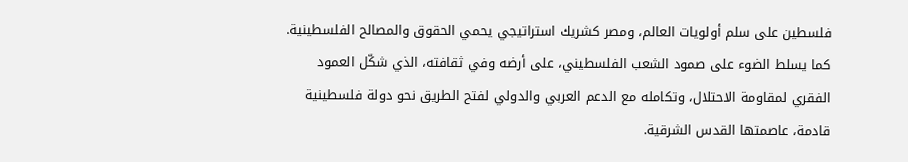فلسطين على سلم أولويات العالم، ومصر كشريك استراتيجي يحمي الحقوق والمصالح الفلسطينية. كما يسلط الضوء على صمود الشعب الفلسطيني، على أرضه وفي ثقافته، الذي شكّل العمود الفقري لمقاومة الاحتلال، وتكامله مع الدعم العربي والدولي لفتح الطريق نحو دولة فلسطينية قادمة، عاصمتها القدس الشرقية.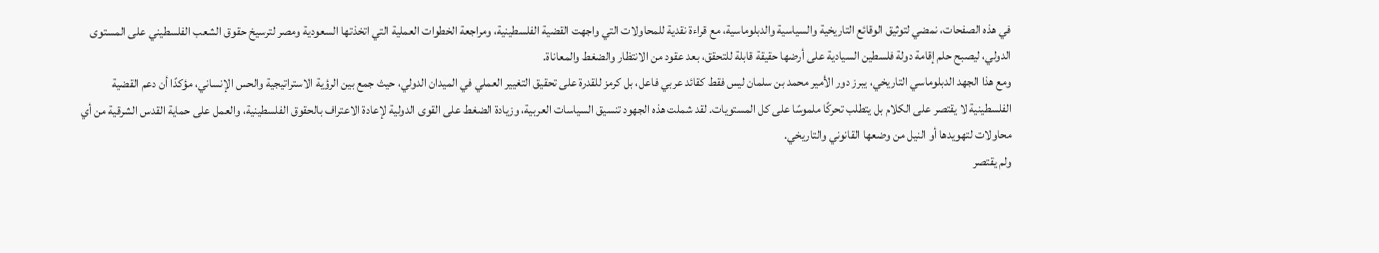في هذه الصفحات، نمضي لتوثيق الوقائع التاريخية والسياسية والدبلوماسية، مع قراءة نقدية للمحاولات التي واجهت القضية الفلسطينية، ومراجعة الخطوات العملية التي اتخذتها السعودية ومصر لترسيخ حقوق الشعب الفلسطيني على المستوى الدولي، ليصبح حلم إقامة دولة فلسطين السيادية على أرضها حقيقة قابلة للتحقق، بعد عقود من الانتظار والضغط والمعاناة.
ومع هذا الجهد الدبلوماسي التاريخي، يبرز دور الأمير محمد بن سلمان ليس فقط كقائد عربي فاعل، بل كرمز للقدرة على تحقيق التغيير العملي في الميدان الدولي، حيث جمع بين الرؤية الاستراتيجية والحس الإنساني، مؤكدًا أن دعم القضية الفلسطينية لا يقتصر على الكلام بل يتطلب تحركًا ملموسًا على كل المستويات. لقد شملت هذه الجهود تنسيق السياسات العربية، وزيادة الضغط على القوى الدولية لإعادة الاعتراف بالحقوق الفلسطينية، والعمل على حماية القدس الشرقية من أي محاولات لتهويدها أو النيل من وضعها القانوني والتاريخي.
ولم يقتصر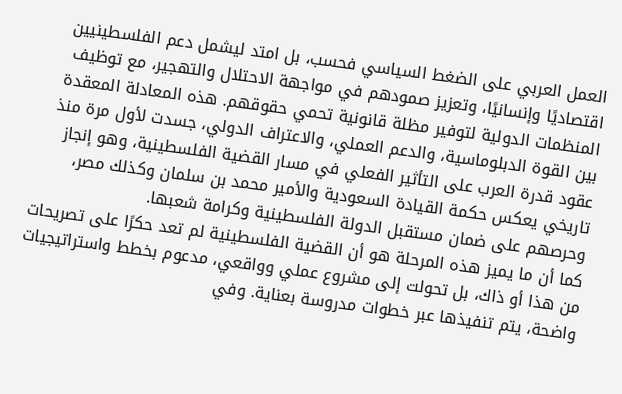العمل العربي على الضغط السياسي فحسب، بل امتد ليشمل دعم الفلسطينيين اقتصاديًا وإنسانيًا، وتعزيز صمودهم في مواجهة الاحتلال والتهجير، مع توظيف المنظمات الدولية لتوفير مظلة قانونية تحمي حقوقهم. هذه المعادلة المعقدة بين القوة الدبلوماسية، والدعم العملي، والاعتراف الدولي، جسدت لأول مرة منذ عقود قدرة العرب على التأثير الفعلي في مسار القضية الفلسطينية، وهو إنجاز تاريخي يعكس حكمة القيادة السعودية والأمير محمد بن سلمان وكذلك مصر، وحرصهم على ضمان مستقبل الدولة الفلسطينية وكرامة شعبها.
كما أن ما يميز هذه المرحلة هو أن القضية الفلسطينية لم تعد حكرًا على تصريحات من هذا أو ذاك، بل تحولت إلى مشروع عملي وواقعي، مدعوم بخطط واستراتيجيات واضحة، يتم تنفيذها عبر خطوات مدروسة بعناية. وفي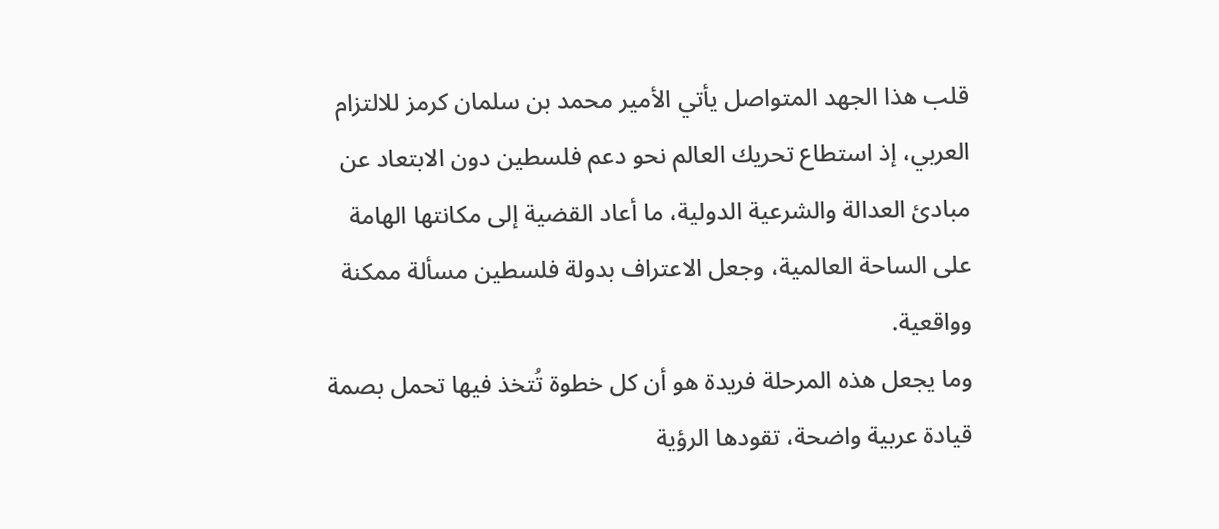قلب هذا الجهد المتواصل يأتي الأمير محمد بن سلمان كرمز للالتزام العربي، إذ استطاع تحريك العالم نحو دعم فلسطين دون الابتعاد عن مبادئ العدالة والشرعية الدولية، ما أعاد القضية إلى مكانتها الهامة على الساحة العالمية، وجعل الاعتراف بدولة فلسطين مسألة ممكنة وواقعية.
وما يجعل هذه المرحلة فريدة هو أن كل خطوة تُتخذ فيها تحمل بصمة قيادة عربية واضحة، تقودها الرؤية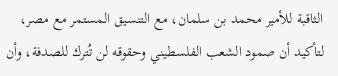الثاقبة للأمير محمد بن سلمان، مع التنسيق المستمر مع مصر، لتأكيد أن صمود الشعب الفلسطيني وحقوقه لن تُترك للصدفة، وأن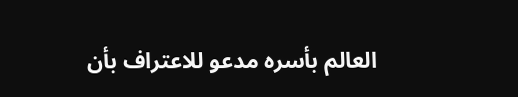العالم بأسره مدعو للاعتراف بأن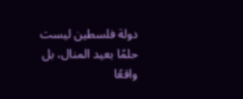دولة فلسطين ليست حلمًا بعيد المنال، بل واقعًا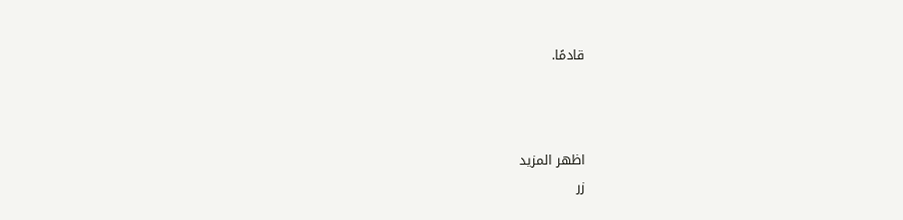قادمًا.



اظهر المزيد
زر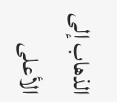الذهاب إلى الأعلى